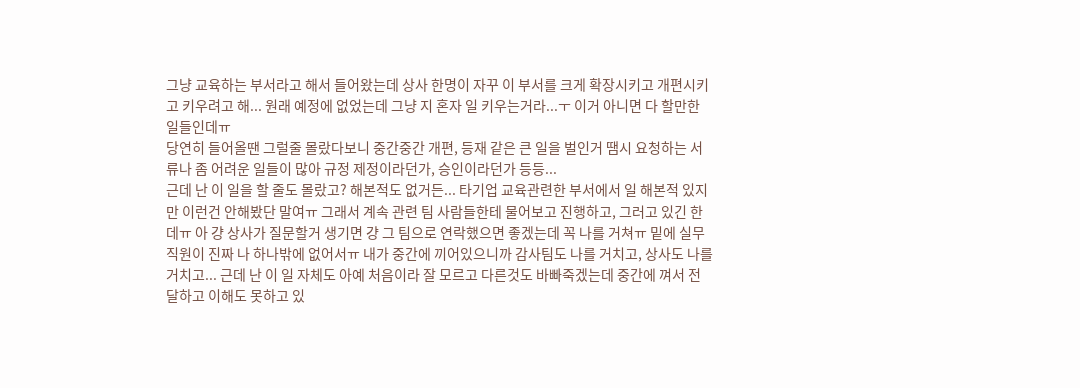그냥 교육하는 부서라고 해서 들어왔는데 상사 한명이 자꾸 이 부서를 크게 확장시키고 개편시키고 키우려고 해... 원래 예정에 없었는데 그냥 지 혼자 일 키우는거라...ㅜ 이거 아니면 다 할만한 일들인데ㅠ
당연히 들어올땐 그럴줄 몰랐다보니 중간중간 개편, 등재 같은 큰 일을 벌인거 땜시 요청하는 서류나 좀 어려운 일들이 많아 규정 제정이라던가, 승인이라던가 등등...
근데 난 이 일을 할 줄도 몰랐고? 해본적도 없거든... 타기업 교육관련한 부서에서 일 해본적 있지만 이런건 안해봤단 말여ㅠ 그래서 계속 관련 팀 사람들한테 물어보고 진행하고, 그러고 있긴 한데ㅠ 아 걍 상사가 질문할거 생기면 걍 그 팀으로 연락했으면 좋겠는데 꼭 나를 거쳐ㅠ 밑에 실무직원이 진짜 나 하나밖에 없어서ㅠ 내가 중간에 끼어있으니까 감사팀도 나를 거치고, 상사도 나를 거치고... 근데 난 이 일 자체도 아예 처음이라 잘 모르고 다른것도 바빠죽겠는데 중간에 껴서 전달하고 이해도 못하고 있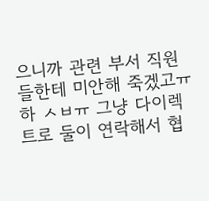으니까 관련 부서 직원들한테 미안해 죽겠고ㅠ 하 ㅅㅂㅠ 그냥 다이렉트로 둘이 연락해서 협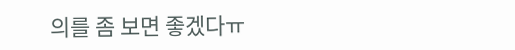의를 좀 보면 좋겠다ㅠ